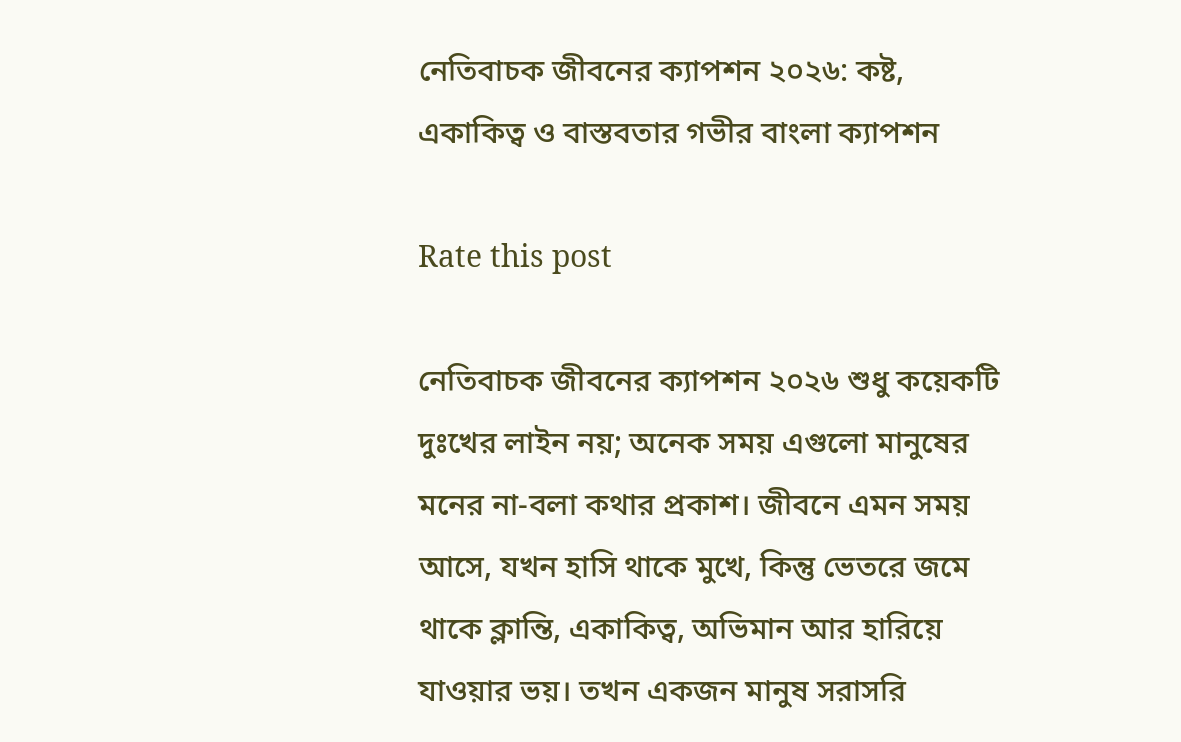নেতিবাচক জীবনের ক্যাপশন ২০২৬: কষ্ট, একাকিত্ব ও বাস্তবতার গভীর বাংলা ক্যাপশন

Rate this post

নেতিবাচক জীবনের ক্যাপশন ২০২৬ শুধু কয়েকটি দুঃখের লাইন নয়; অনেক সময় এগুলো মানুষের মনের না-বলা কথার প্রকাশ। জীবনে এমন সময় আসে, যখন হাসি থাকে মুখে, কিন্তু ভেতরে জমে থাকে ক্লান্তি, একাকিত্ব, অভিমান আর হারিয়ে যাওয়ার ভয়। তখন একজন মানুষ সরাসরি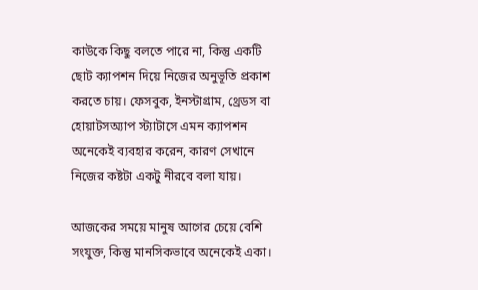কাউকে কিছু বলতে পারে না, কিন্তু একটি ছোট ক্যাপশন দিয়ে নিজের অনুভূতি প্রকাশ করতে চায়। ফেসবুক, ইনস্টাগ্রাম, থ্রেডস বা হোয়াটসঅ্যাপ স্ট্যাটাসে এমন ক্যাপশন অনেকেই ব্যবহার করেন, কারণ সেখানে নিজের কষ্টটা একটু নীরবে বলা যায়।

আজকের সময়ে মানুষ আগের চেয়ে বেশি সংযুক্ত, কিন্তু মানসিকভাবে অনেকেই একা।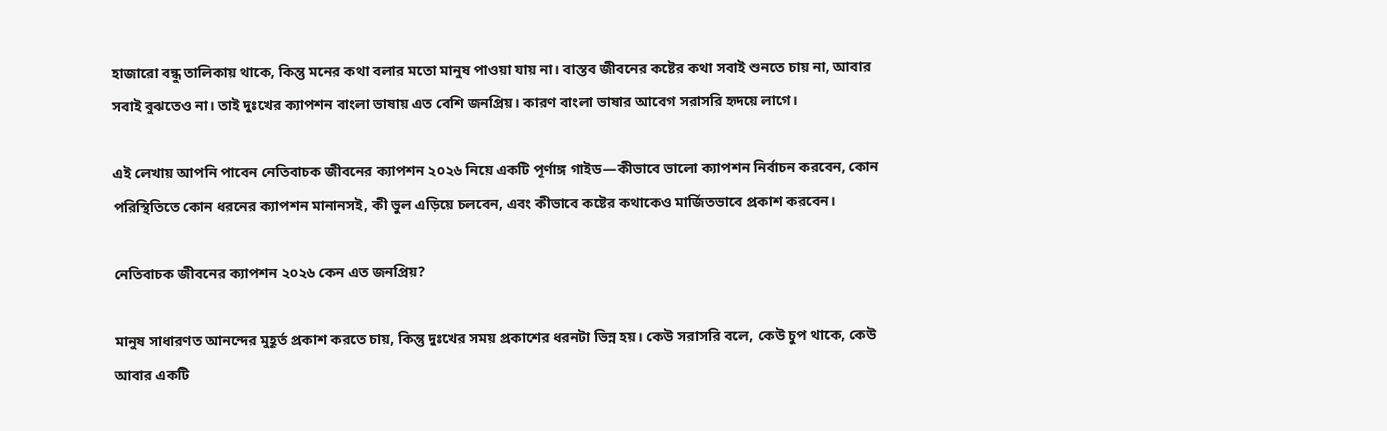হাজারো বন্ধু তালিকায় থাকে, কিন্তু মনের কথা বলার মতো মানুষ পাওয়া যায় না। বাস্তব জীবনের কষ্টের কথা সবাই শুনতে চায় না, আবার সবাই বুঝতেও না। তাই দুঃখের ক্যাপশন বাংলা ভাষায় এত বেশি জনপ্রিয়। কারণ বাংলা ভাষার আবেগ সরাসরি হৃদয়ে লাগে।

এই লেখায় আপনি পাবেন নেতিবাচক জীবনের ক্যাপশন ২০২৬ নিয়ে একটি পূর্ণাঙ্গ গাইড—কীভাবে ভালো ক্যাপশন নির্বাচন করবেন, কোন পরিস্থিতিতে কোন ধরনের ক্যাপশন মানানসই, কী ভুল এড়িয়ে চলবেন, এবং কীভাবে কষ্টের কথাকেও মার্জিতভাবে প্রকাশ করবেন।

নেতিবাচক জীবনের ক্যাপশন ২০২৬ কেন এত জনপ্রিয়?

মানুষ সাধারণত আনন্দের মুহূর্ত প্রকাশ করতে চায়, কিন্তু দুঃখের সময় প্রকাশের ধরনটা ভিন্ন হয়। কেউ সরাসরি বলে, কেউ চুপ থাকে, কেউ আবার একটি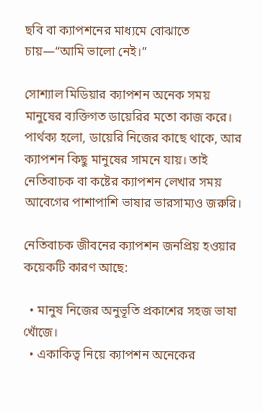ছবি বা ক্যাপশনের মাধ্যমে বোঝাতে চায়—“আমি ভালো নেই।”

সোশ্যাল মিডিয়ার ক্যাপশন অনেক সময় মানুষের ব্যক্তিগত ডায়েরির মতো কাজ করে। পার্থক্য হলো, ডায়েরি নিজের কাছে থাকে, আর ক্যাপশন কিছু মানুষের সামনে যায়। তাই নেতিবাচক বা কষ্টের ক্যাপশন লেখার সময় আবেগের পাশাপাশি ভাষার ভারসাম্যও জরুরি।

নেতিবাচক জীবনের ক্যাপশন জনপ্রিয় হওয়ার কয়েকটি কারণ আছে:

  • মানুষ নিজের অনুভূতি প্রকাশের সহজ ভাষা খোঁজে।
  • একাকিত্ব নিয়ে ক্যাপশন অনেকের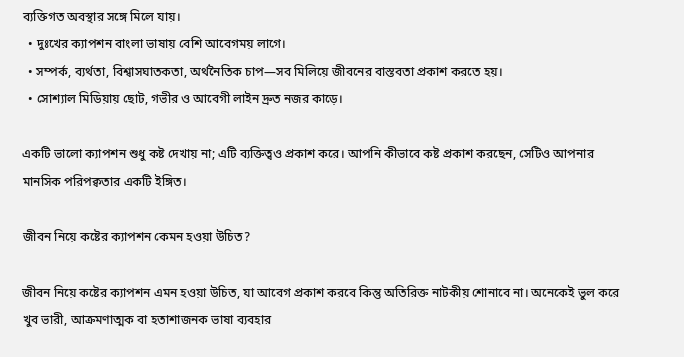ব্যক্তিগত অবস্থার সঙ্গে মিলে যায়।
  • দুঃখের ক্যাপশন বাংলা ভাষায় বেশি আবেগময় লাগে।
  • সম্পর্ক, ব্যর্থতা, বিশ্বাসঘাতকতা, অর্থনৈতিক চাপ—সব মিলিয়ে জীবনের বাস্তবতা প্রকাশ করতে হয়।
  • সোশ্যাল মিডিয়ায় ছোট, গভীর ও আবেগী লাইন দ্রুত নজর কাড়ে।

একটি ভালো ক্যাপশন শুধু কষ্ট দেখায় না; এটি ব্যক্তিত্বও প্রকাশ করে। আপনি কীভাবে কষ্ট প্রকাশ করছেন, সেটিও আপনার মানসিক পরিপক্বতার একটি ইঙ্গিত।

জীবন নিয়ে কষ্টের ক্যাপশন কেমন হওয়া উচিত?

জীবন নিয়ে কষ্টের ক্যাপশন এমন হওয়া উচিত, যা আবেগ প্রকাশ করবে কিন্তু অতিরিক্ত নাটকীয় শোনাবে না। অনেকেই ভুল করে খুব ভারী, আক্রমণাত্মক বা হতাশাজনক ভাষা ব্যবহার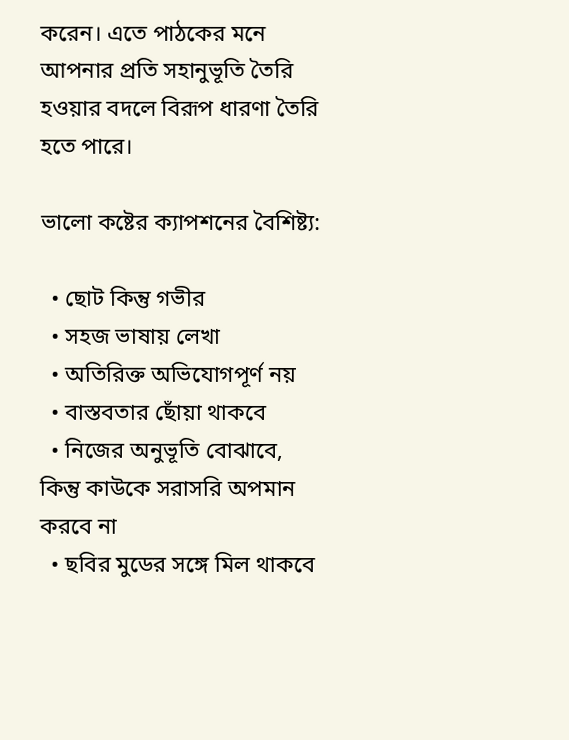করেন। এতে পাঠকের মনে আপনার প্রতি সহানুভূতি তৈরি হওয়ার বদলে বিরূপ ধারণা তৈরি হতে পারে।

ভালো কষ্টের ক্যাপশনের বৈশিষ্ট্য:

  • ছোট কিন্তু গভীর
  • সহজ ভাষায় লেখা
  • অতিরিক্ত অভিযোগপূর্ণ নয়
  • বাস্তবতার ছোঁয়া থাকবে
  • নিজের অনুভূতি বোঝাবে, কিন্তু কাউকে সরাসরি অপমান করবে না
  • ছবির মুডের সঙ্গে মিল থাকবে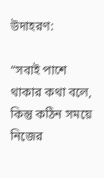উদাহরণ:

“সবাই পাশে থাকার কথা বলে, কিন্তু কঠিন সময়ে নিজের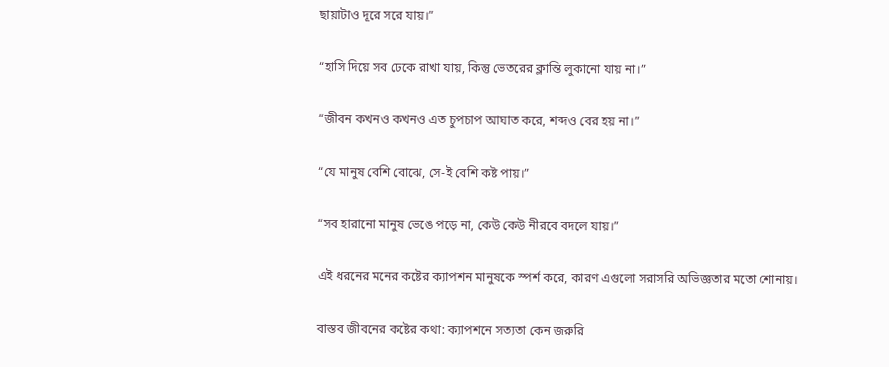ছায়াটাও দূরে সরে যায়।”

“হাসি দিয়ে সব ঢেকে রাখা যায়, কিন্তু ভেতরের ক্লান্তি লুকানো যায় না।”

“জীবন কখনও কখনও এত চুপচাপ আঘাত করে, শব্দও বের হয় না।”

“যে মানুষ বেশি বোঝে, সে-ই বেশি কষ্ট পায়।”

“সব হারানো মানুষ ভেঙে পড়ে না, কেউ কেউ নীরবে বদলে যায়।”

এই ধরনের মনের কষ্টের ক্যাপশন মানুষকে স্পর্শ করে, কারণ এগুলো সরাসরি অভিজ্ঞতার মতো শোনায়।

বাস্তব জীবনের কষ্টের কথা: ক্যাপশনে সত্যতা কেন জরুরি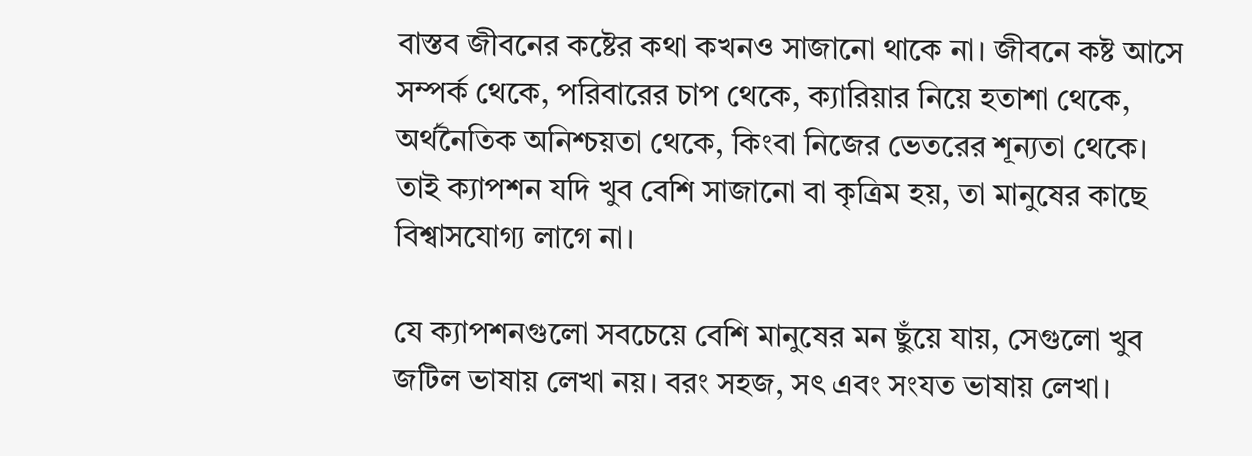বাস্তব জীবনের কষ্টের কথা কখনও সাজানো থাকে না। জীবনে কষ্ট আসে সম্পর্ক থেকে, পরিবারের চাপ থেকে, ক্যারিয়ার নিয়ে হতাশা থেকে, অর্থনৈতিক অনিশ্চয়তা থেকে, কিংবা নিজের ভেতরের শূন্যতা থেকে। তাই ক্যাপশন যদি খুব বেশি সাজানো বা কৃত্রিম হয়, তা মানুষের কাছে বিশ্বাসযোগ্য লাগে না।

যে ক্যাপশনগুলো সবচেয়ে বেশি মানুষের মন ছুঁয়ে যায়, সেগুলো খুব জটিল ভাষায় লেখা নয়। বরং সহজ, সৎ এবং সংযত ভাষায় লেখা।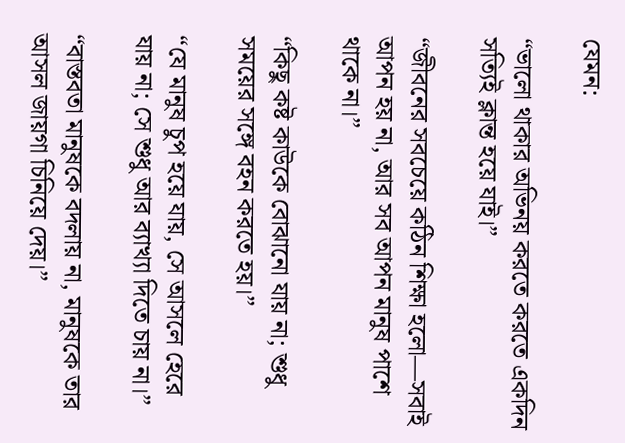যেমন:

“ভালো থাকার অভিনয় করতে করতে একদিন সত্যিই ক্লান্ত হয়ে যাই।”

“জীবনের সবচেয়ে কঠিন শিক্ষা হলো—সবাই আপন হয় না, আর সব আপন মানুষ পাশে থাকে না।”

“কিছু কষ্ট কাউকে বোঝানো যায় না; শুধু সময়ের সঙ্গে বহন করতে হয়।”

“যে মানুষ চুপ হয়ে যায়, সে আসলে হেরে যায় না; সে শুধু আর ব্যাখ্যা দিতে চায় না।”

“বাস্তবতা মানুষকে বদলায় না, মানুষকে তার আসল জায়গা চিনিয়ে দেয়।”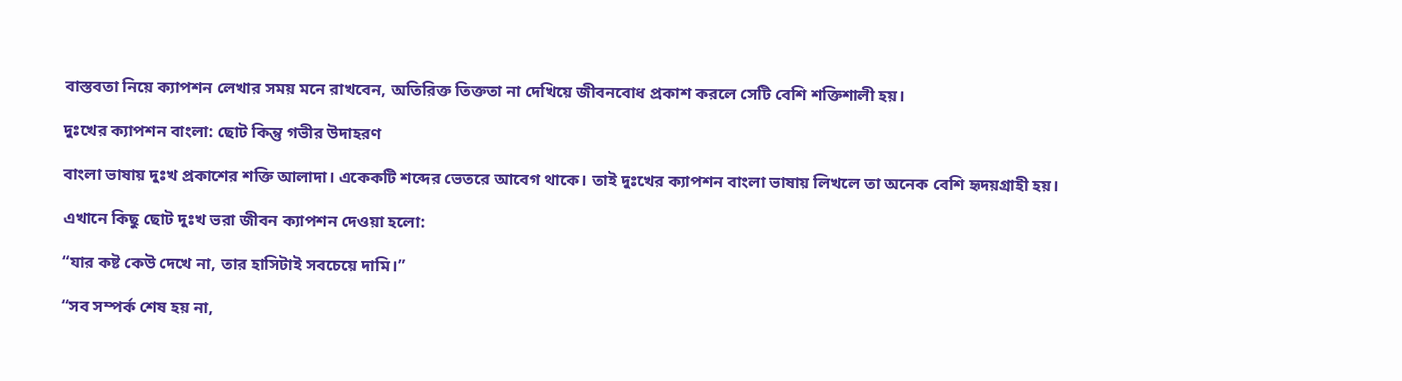বাস্তবতা নিয়ে ক্যাপশন লেখার সময় মনে রাখবেন, অতিরিক্ত তিক্ততা না দেখিয়ে জীবনবোধ প্রকাশ করলে সেটি বেশি শক্তিশালী হয়।

দুঃখের ক্যাপশন বাংলা: ছোট কিন্তু গভীর উদাহরণ

বাংলা ভাষায় দুঃখ প্রকাশের শক্তি আলাদা। একেকটি শব্দের ভেতরে আবেগ থাকে। তাই দুঃখের ক্যাপশন বাংলা ভাষায় লিখলে তা অনেক বেশি হৃদয়গ্রাহী হয়।

এখানে কিছু ছোট দুঃখ ভরা জীবন ক্যাপশন দেওয়া হলো:

“যার কষ্ট কেউ দেখে না, তার হাসিটাই সবচেয়ে দামি।”

“সব সম্পর্ক শেষ হয় না,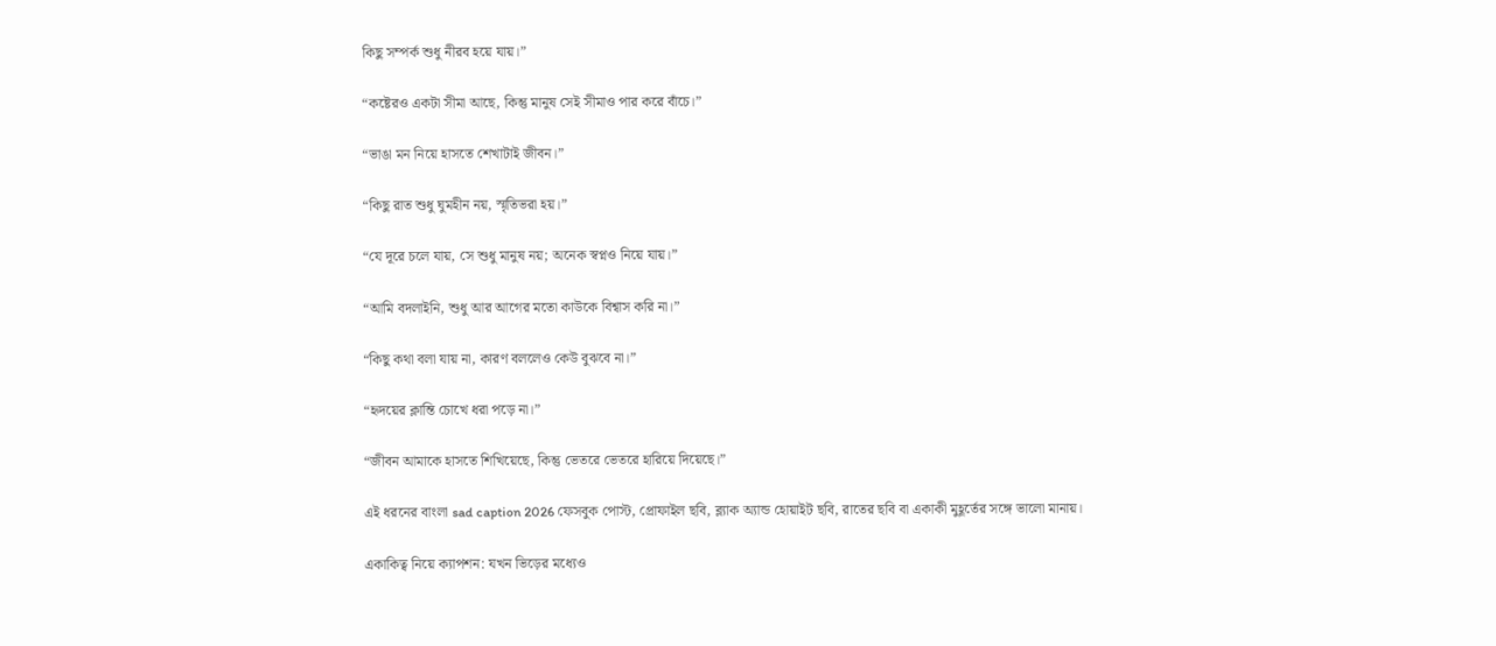কিছু সম্পর্ক শুধু নীরব হয়ে যায়।”

“কষ্টেরও একটা সীমা আছে, কিন্তু মানুষ সেই সীমাও পার করে বাঁচে।”

“ভাঙা মন নিয়ে হাসতে শেখাটাই জীবন।”

“কিছু রাত শুধু ঘুমহীন নয়, স্মৃতিভরা হয়।”

“যে দূরে চলে যায়, সে শুধু মানুষ নয়; অনেক স্বপ্নও নিয়ে যায়।”

“আমি বদলাইনি, শুধু আর আগের মতো কাউকে বিশ্বাস করি না।”

“কিছু কথা বলা যায় না, কারণ বললেও কেউ বুঝবে না।”

“হৃদয়ের ক্লান্তি চোখে ধরা পড়ে না।”

“জীবন আমাকে হাসতে শিখিয়েছে, কিন্তু ভেতরে ভেতরে হারিয়ে দিয়েছে।”

এই ধরনের বাংলা sad caption 2026 ফেসবুক পোস্ট, প্রোফাইল ছবি, ব্ল্যাক অ্যান্ড হোয়াইট ছবি, রাতের ছবি বা একাকী মুহূর্তের সঙ্গে ভালো মানায়।

একাকিত্ব নিয়ে ক্যাপশন: যখন ভিড়ের মধ্যেও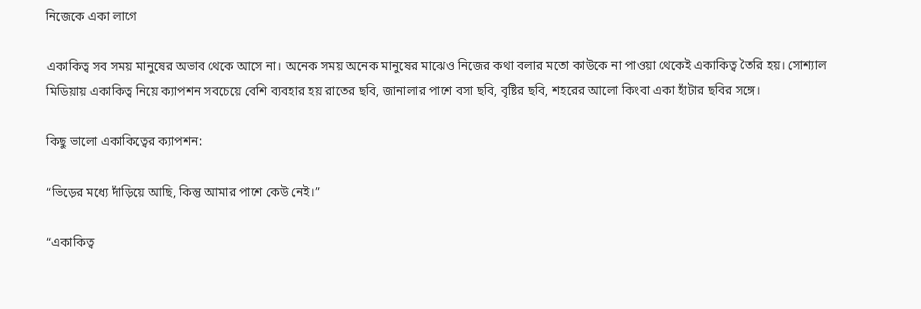নিজেকে একা লাগে

একাকিত্ব সব সময় মানুষের অভাব থেকে আসে না। অনেক সময় অনেক মানুষের মাঝেও নিজের কথা বলার মতো কাউকে না পাওয়া থেকেই একাকিত্ব তৈরি হয়। সোশ্যাল মিডিয়ায় একাকিত্ব নিয়ে ক্যাপশন সবচেয়ে বেশি ব্যবহার হয় রাতের ছবি, জানালার পাশে বসা ছবি, বৃষ্টির ছবি, শহরের আলো কিংবা একা হাঁটার ছবির সঙ্গে।

কিছু ভালো একাকিত্বের ক্যাপশন:

“ভিড়ের মধ্যে দাঁড়িয়ে আছি, কিন্তু আমার পাশে কেউ নেই।”

“একাকিত্ব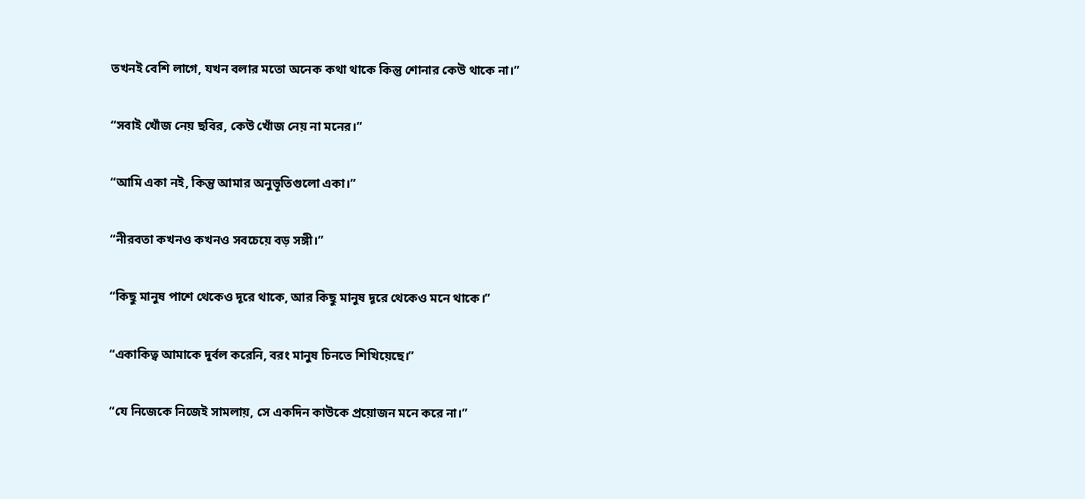তখনই বেশি লাগে, যখন বলার মতো অনেক কথা থাকে কিন্তু শোনার কেউ থাকে না।”

“সবাই খোঁজ নেয় ছবির, কেউ খোঁজ নেয় না মনের।”

“আমি একা নই, কিন্তু আমার অনুভূতিগুলো একা।”

“নীরবতা কখনও কখনও সবচেয়ে বড় সঙ্গী।”

“কিছু মানুষ পাশে থেকেও দূরে থাকে, আর কিছু মানুষ দূরে থেকেও মনে থাকে।”

“একাকিত্ব আমাকে দুর্বল করেনি, বরং মানুষ চিনতে শিখিয়েছে।”

“যে নিজেকে নিজেই সামলায়, সে একদিন কাউকে প্রয়োজন মনে করে না।”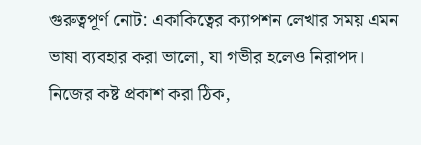গুরুত্বপূর্ণ নোট: একাকিত্বের ক্যাপশন লেখার সময় এমন ভাষা ব্যবহার করা ভালো, যা গভীর হলেও নিরাপদ। নিজের কষ্ট প্রকাশ করা ঠিক,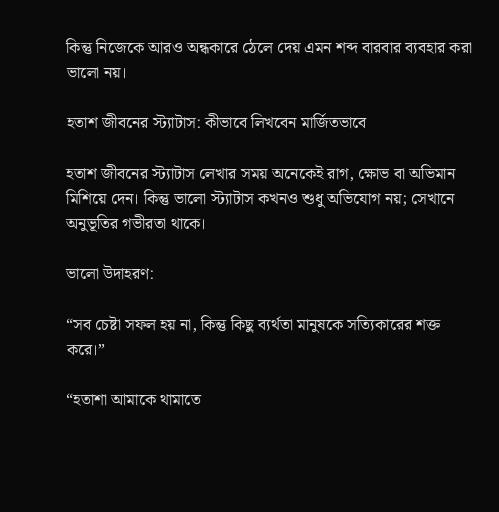কিন্তু নিজেকে আরও অন্ধকারে ঠেলে দেয় এমন শব্দ বারবার ব্যবহার করা ভালো নয়।

হতাশ জীবনের স্ট্যাটাস: কীভাবে লিখবেন মার্জিতভাবে

হতাশ জীবনের স্ট্যাটাস লেখার সময় অনেকেই রাগ, ক্ষোভ বা অভিমান মিশিয়ে দেন। কিন্তু ভালো স্ট্যাটাস কখনও শুধু অভিযোগ নয়; সেখানে অনুভূতির গভীরতা থাকে।

ভালো উদাহরণ:

“সব চেষ্টা সফল হয় না, কিন্তু কিছু ব্যর্থতা মানুষকে সত্যিকারের শক্ত করে।”

“হতাশা আমাকে থামাতে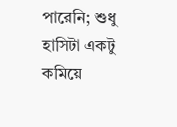পারেনি; শুধু হাসিটা একটু কমিয়ে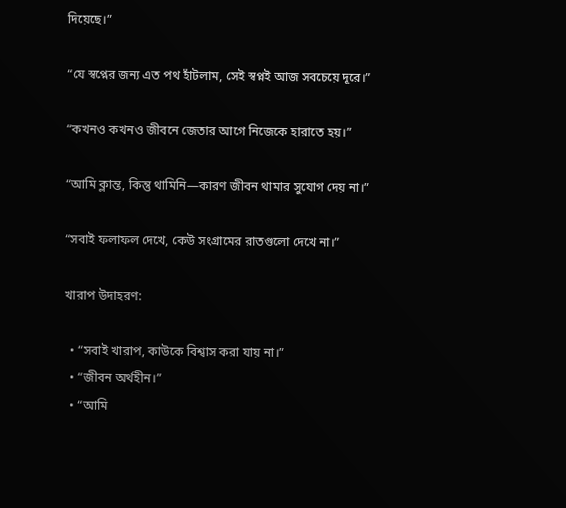দিয়েছে।”

“যে স্বপ্নের জন্য এত পথ হাঁটলাম, সেই স্বপ্নই আজ সবচেয়ে দূরে।”

“কখনও কখনও জীবনে জেতার আগে নিজেকে হারাতে হয়।”

“আমি ক্লান্ত, কিন্তু থামিনি—কারণ জীবন থামার সুযোগ দেয় না।”

“সবাই ফলাফল দেখে, কেউ সংগ্রামের রাতগুলো দেখে না।”

খারাপ উদাহরণ:

  • “সবাই খারাপ, কাউকে বিশ্বাস করা যায় না।”
  • “জীবন অর্থহীন।”
  • “আমি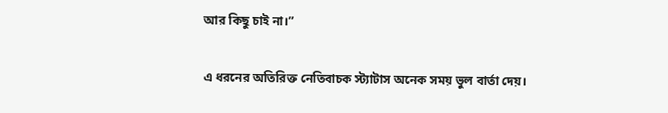আর কিছু চাই না।”

এ ধরনের অতিরিক্ত নেতিবাচক স্ট্যাটাস অনেক সময় ভুল বার্তা দেয়।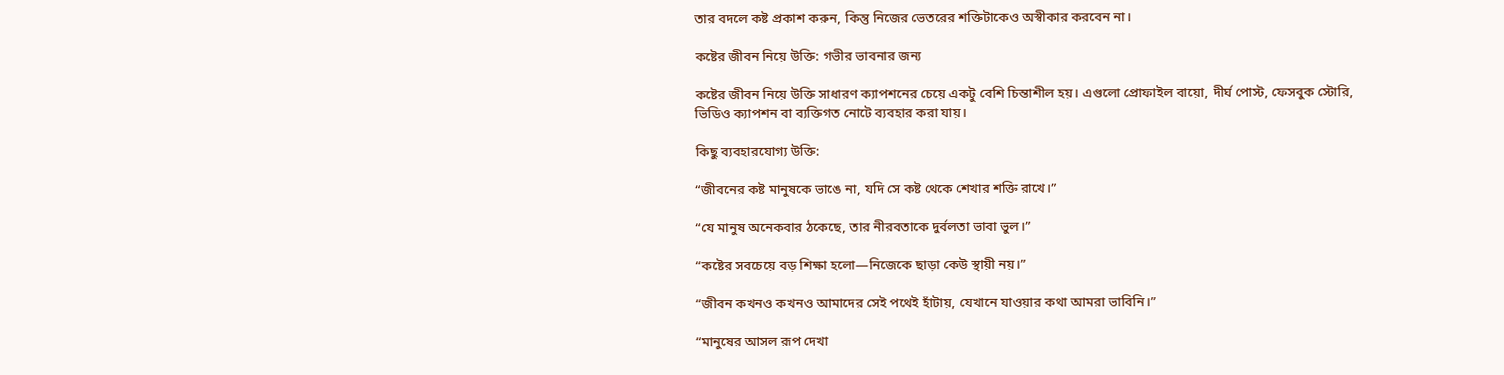তার বদলে কষ্ট প্রকাশ করুন, কিন্তু নিজের ভেতরের শক্তিটাকেও অস্বীকার করবেন না।

কষ্টের জীবন নিয়ে উক্তি: গভীর ভাবনার জন্য

কষ্টের জীবন নিয়ে উক্তি সাধারণ ক্যাপশনের চেয়ে একটু বেশি চিন্তাশীল হয়। এগুলো প্রোফাইল বায়ো, দীর্ঘ পোস্ট, ফেসবুক স্টোরি, ভিডিও ক্যাপশন বা ব্যক্তিগত নোটে ব্যবহার করা যায়।

কিছু ব্যবহারযোগ্য উক্তি:

“জীবনের কষ্ট মানুষকে ভাঙে না, যদি সে কষ্ট থেকে শেখার শক্তি রাখে।”

“যে মানুষ অনেকবার ঠকেছে, তার নীরবতাকে দুর্বলতা ভাবা ভুল।”

“কষ্টের সবচেয়ে বড় শিক্ষা হলো—নিজেকে ছাড়া কেউ স্থায়ী নয়।”

“জীবন কখনও কখনও আমাদের সেই পথেই হাঁটায়, যেখানে যাওয়ার কথা আমরা ভাবিনি।”

“মানুষের আসল রূপ দেখা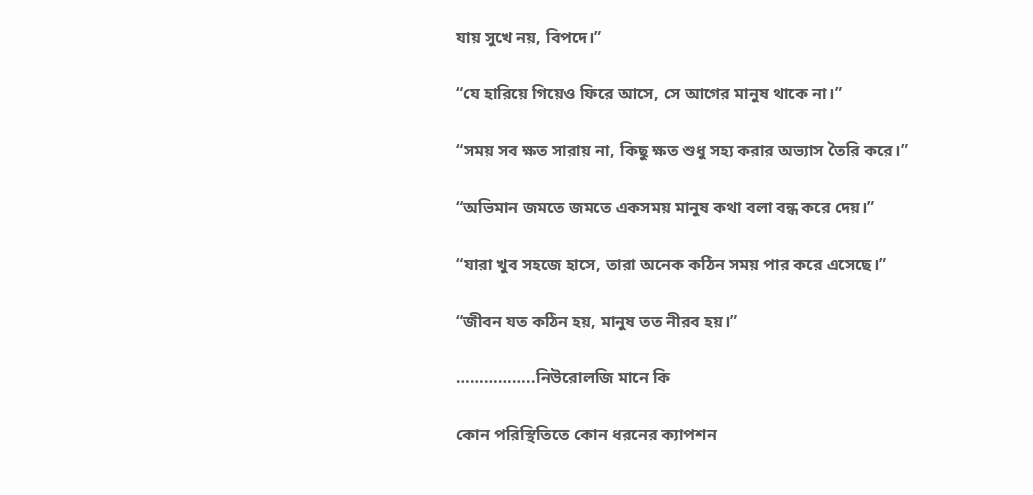যায় সুখে নয়, বিপদে।”

“যে হারিয়ে গিয়েও ফিরে আসে, সে আগের মানুষ থাকে না।”

“সময় সব ক্ষত সারায় না, কিছু ক্ষত শুধু সহ্য করার অভ্যাস তৈরি করে।”

“অভিমান জমতে জমতে একসময় মানুষ কথা বলা বন্ধ করে দেয়।”

“যারা খুব সহজে হাসে, তারা অনেক কঠিন সময় পার করে এসেছে।”

“জীবন যত কঠিন হয়, মানুষ তত নীরব হয়।”

……………..নিউরোলজি মানে কি

কোন পরিস্থিতিতে কোন ধরনের ক্যাপশন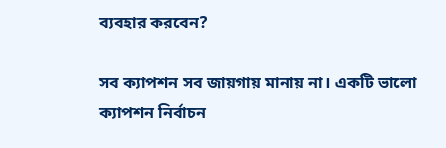ব্যবহার করবেন?

সব ক্যাপশন সব জায়গায় মানায় না। একটি ভালো ক্যাপশন নির্বাচন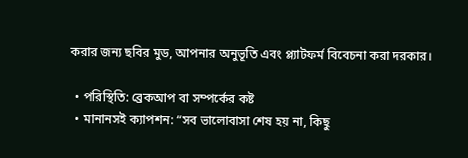করার জন্য ছবির মুড, আপনার অনুভূতি এবং প্ল্যাটফর্ম বিবেচনা করা দরকার।

  • পরিস্থিতি: ব্রেকআপ বা সম্পর্কের কষ্ট
  • মানানসই ক্যাপশন: “সব ভালোবাসা শেষ হয় না, কিছু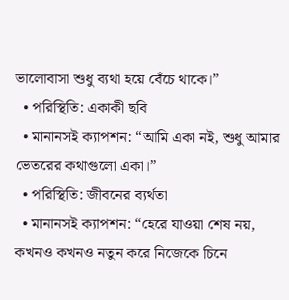ভালোবাসা শুধু ব্যথা হয়ে বেঁচে থাকে।”
  • পরিস্থিতি: একাকী ছবি
  • মানানসই ক্যাপশন: “আমি একা নই, শুধু আমার ভেতরের কথাগুলো একা।”
  • পরিস্থিতি: জীবনের ব্যর্থতা
  • মানানসই ক্যাপশন: “হেরে যাওয়া শেষ নয়, কখনও কখনও নতুন করে নিজেকে চিনে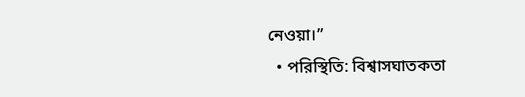নেওয়া।”
  • পরিস্থিতি: বিশ্বাসঘাতকতা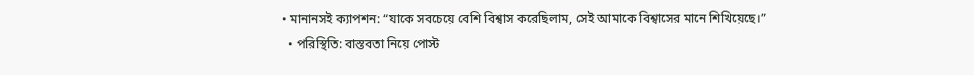• মানানসই ক্যাপশন: “যাকে সবচেয়ে বেশি বিশ্বাস করেছিলাম, সেই আমাকে বিশ্বাসের মানে শিখিয়েছে।”
  • পরিস্থিতি: বাস্তবতা নিয়ে পোস্ট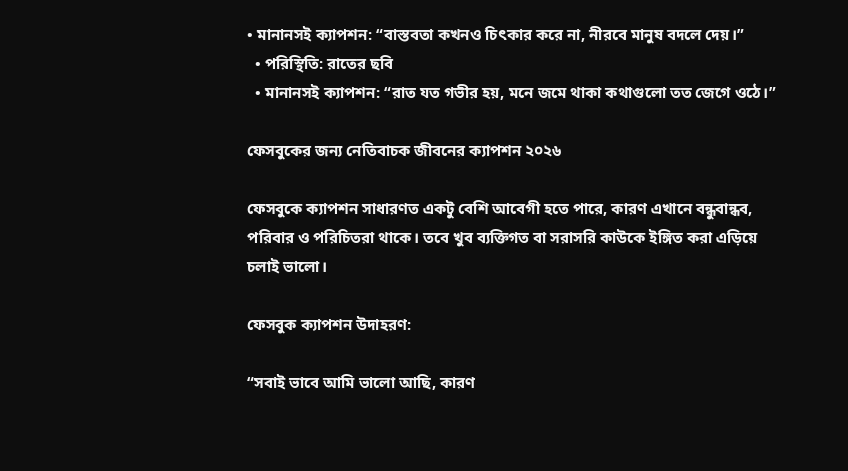• মানানসই ক্যাপশন: “বাস্তবতা কখনও চিৎকার করে না, নীরবে মানুষ বদলে দেয়।”
  • পরিস্থিতি: রাতের ছবি
  • মানানসই ক্যাপশন: “রাত যত গভীর হয়, মনে জমে থাকা কথাগুলো তত জেগে ওঠে।”

ফেসবুকের জন্য নেতিবাচক জীবনের ক্যাপশন ২০২৬

ফেসবুকে ক্যাপশন সাধারণত একটু বেশি আবেগী হতে পারে, কারণ এখানে বন্ধুবান্ধব, পরিবার ও পরিচিতরা থাকে। তবে খুব ব্যক্তিগত বা সরাসরি কাউকে ইঙ্গিত করা এড়িয়ে চলাই ভালো।

ফেসবুক ক্যাপশন উদাহরণ:

“সবাই ভাবে আমি ভালো আছি, কারণ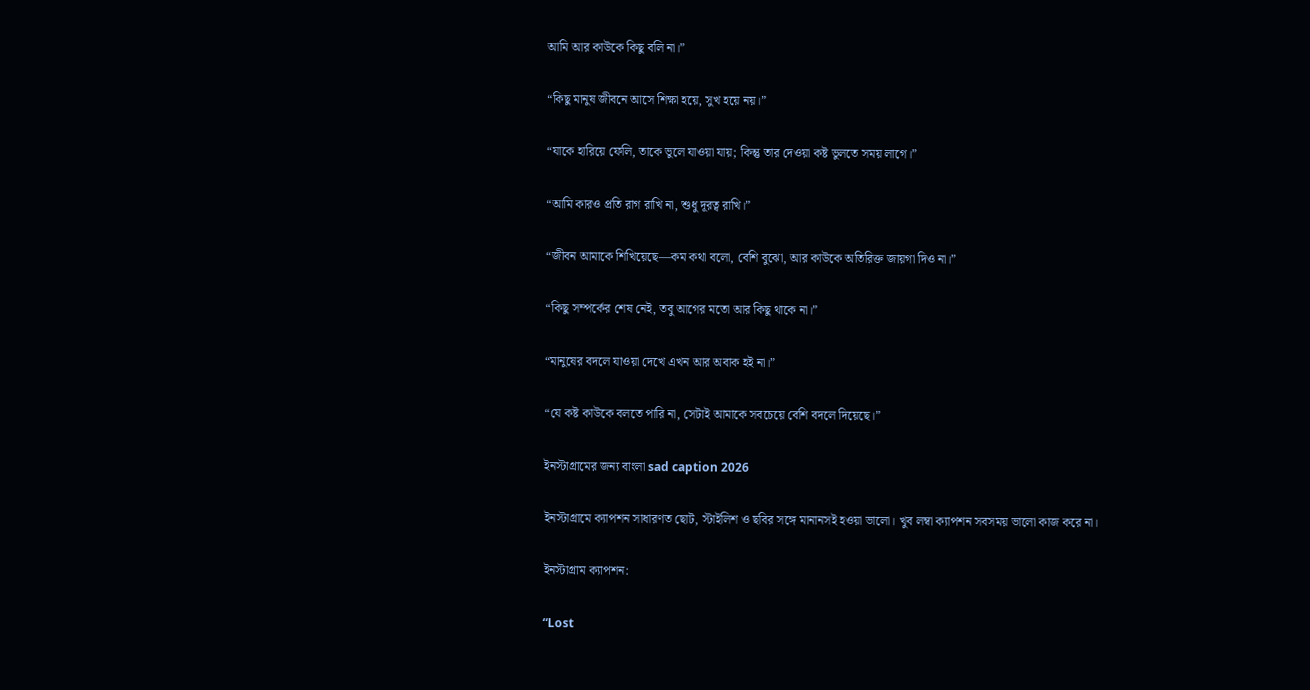আমি আর কাউকে কিছু বলি না।”

“কিছু মানুষ জীবনে আসে শিক্ষা হয়ে, সুখ হয়ে নয়।”

“যাকে হারিয়ে ফেলি, তাকে ভুলে যাওয়া যায়; কিন্তু তার দেওয়া কষ্ট ভুলতে সময় লাগে।”

“আমি কারও প্রতি রাগ রাখি না, শুধু দূরত্ব রাখি।”

“জীবন আমাকে শিখিয়েছে—কম কথা বলো, বেশি বুঝো, আর কাউকে অতিরিক্ত জায়গা দিও না।”

“কিছু সম্পর্কের শেষ নেই, তবু আগের মতো আর কিছু থাকে না।”

“মানুষের বদলে যাওয়া দেখে এখন আর অবাক হই না।”

“যে কষ্ট কাউকে বলতে পারি না, সেটাই আমাকে সবচেয়ে বেশি বদলে দিয়েছে।”

ইনস্টাগ্রামের জন্য বাংলা sad caption 2026

ইনস্টাগ্রামে ক্যাপশন সাধারণত ছোট, স্টাইলিশ ও ছবির সঙ্গে মানানসই হওয়া ভালো। খুব লম্বা ক্যাপশন সবসময় ভালো কাজ করে না।

ইনস্টাগ্রাম ক্যাপশন:

“Lost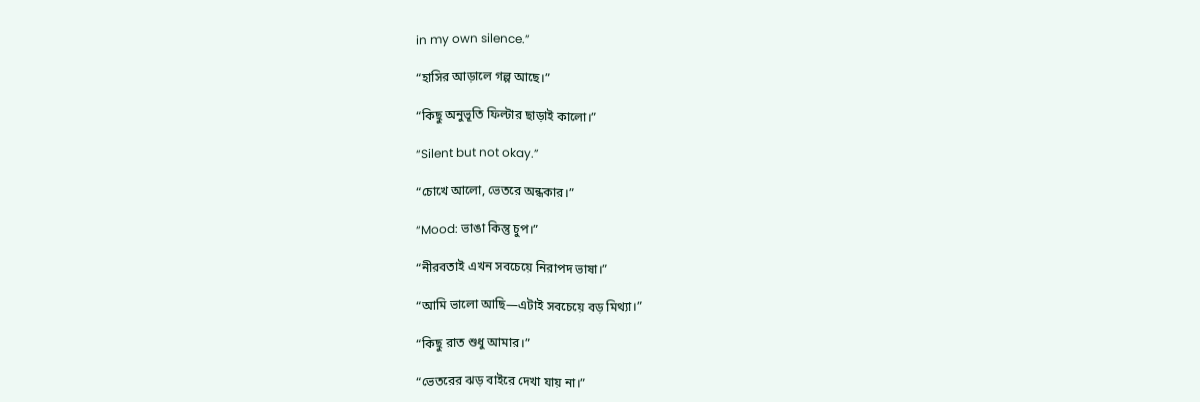in my own silence.”

“হাসির আড়ালে গল্প আছে।”

“কিছু অনুভূতি ফিল্টার ছাড়াই কালো।”

“Silent but not okay.”

“চোখে আলো, ভেতরে অন্ধকার।”

“Mood: ভাঙা কিন্তু চুপ।”

“নীরবতাই এখন সবচেয়ে নিরাপদ ভাষা।”

“আমি ভালো আছি—এটাই সবচেয়ে বড় মিথ্যা।”

“কিছু রাত শুধু আমার।”

“ভেতরের ঝড় বাইরে দেখা যায় না।”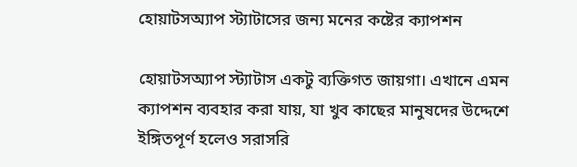হোয়াটসঅ্যাপ স্ট্যাটাসের জন্য মনের কষ্টের ক্যাপশন

হোয়াটসঅ্যাপ স্ট্যাটাস একটু ব্যক্তিগত জায়গা। এখানে এমন ক্যাপশন ব্যবহার করা যায়, যা খুব কাছের মানুষদের উদ্দেশে ইঙ্গিতপূর্ণ হলেও সরাসরি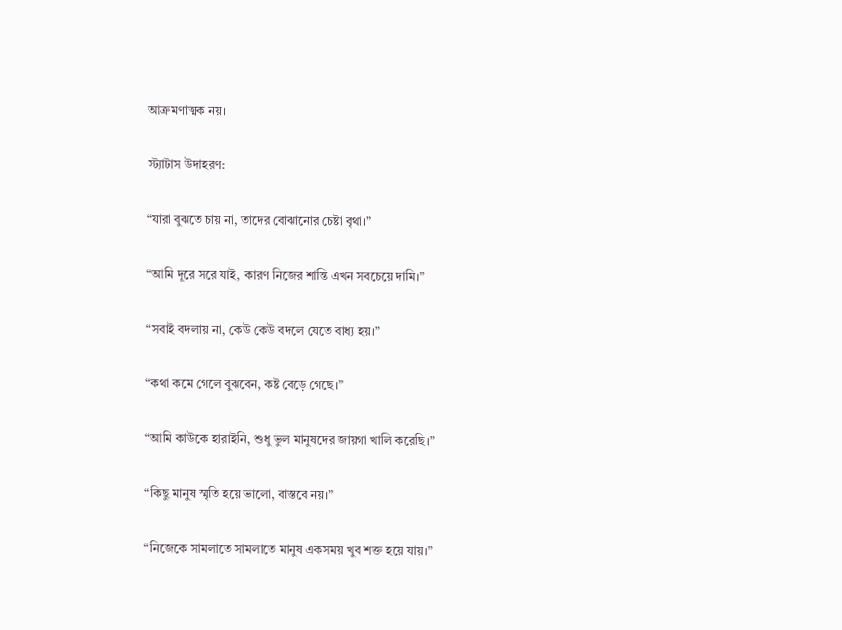আক্রমণাত্মক নয়।

স্ট্যাটাস উদাহরণ:

“যারা বুঝতে চায় না, তাদের বোঝানোর চেষ্টা বৃথা।”

“আমি দূরে সরে যাই, কারণ নিজের শান্তি এখন সবচেয়ে দামি।”

“সবাই বদলায় না, কেউ কেউ বদলে যেতে বাধ্য হয়।”

“কথা কমে গেলে বুঝবেন, কষ্ট বেড়ে গেছে।”

“আমি কাউকে হারাইনি, শুধু ভুল মানুষদের জায়গা খালি করেছি।”

“কিছু মানুষ স্মৃতি হয়ে ভালো, বাস্তবে নয়।”

“নিজেকে সামলাতে সামলাতে মানুষ একসময় খুব শক্ত হয়ে যায়।”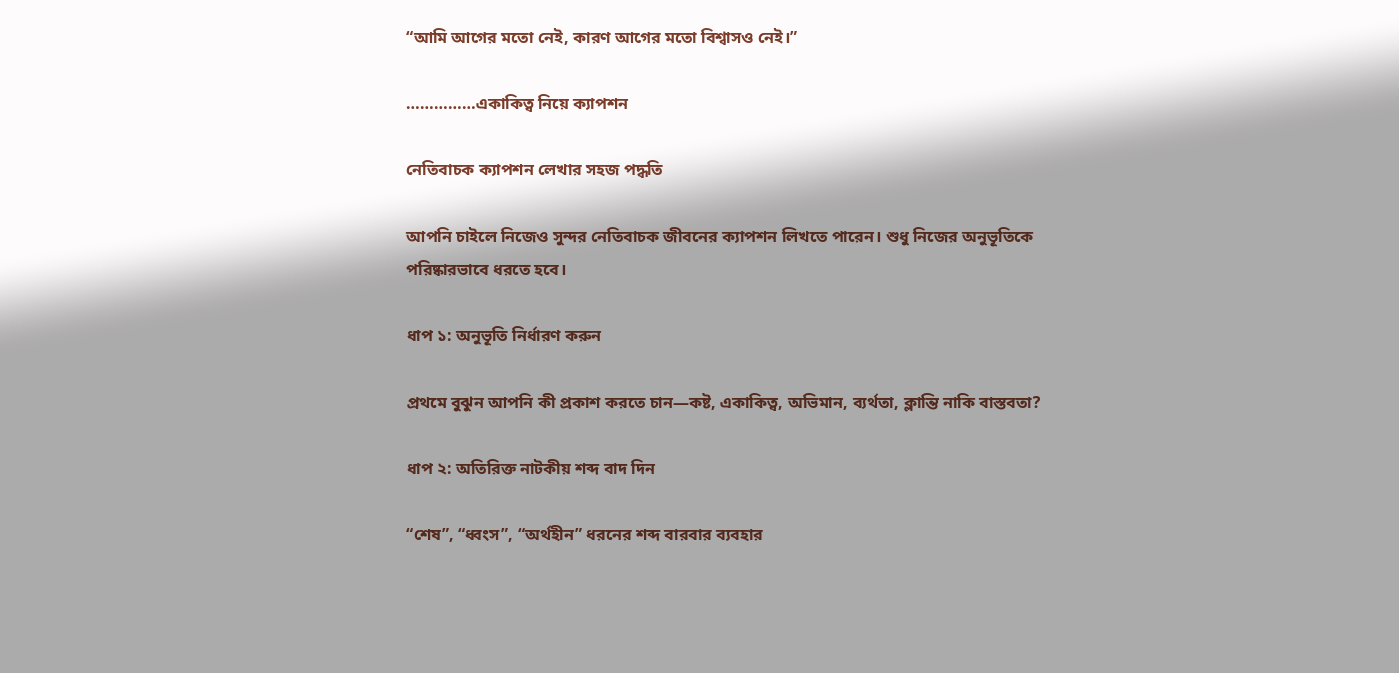“আমি আগের মতো নেই, কারণ আগের মতো বিশ্বাসও নেই।”

……………একাকিত্ব নিয়ে ক্যাপশন

নেতিবাচক ক্যাপশন লেখার সহজ পদ্ধতি

আপনি চাইলে নিজেও সুন্দর নেতিবাচক জীবনের ক্যাপশন লিখতে পারেন। শুধু নিজের অনুভূতিকে পরিষ্কারভাবে ধরতে হবে।

ধাপ ১: অনুভূতি নির্ধারণ করুন

প্রথমে বুঝুন আপনি কী প্রকাশ করতে চান—কষ্ট, একাকিত্ব, অভিমান, ব্যর্থতা, ক্লান্তি নাকি বাস্তবতা?

ধাপ ২: অতিরিক্ত নাটকীয় শব্দ বাদ দিন

“শেষ”, “ধ্বংস”, “অর্থহীন” ধরনের শব্দ বারবার ব্যবহার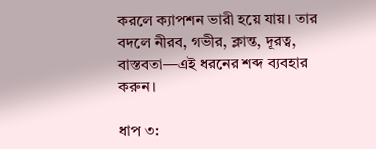করলে ক্যাপশন ভারী হয়ে যায়। তার বদলে নীরব, গভীর, ক্লান্ত, দূরত্ব, বাস্তবতা—এই ধরনের শব্দ ব্যবহার করুন।

ধাপ ৩: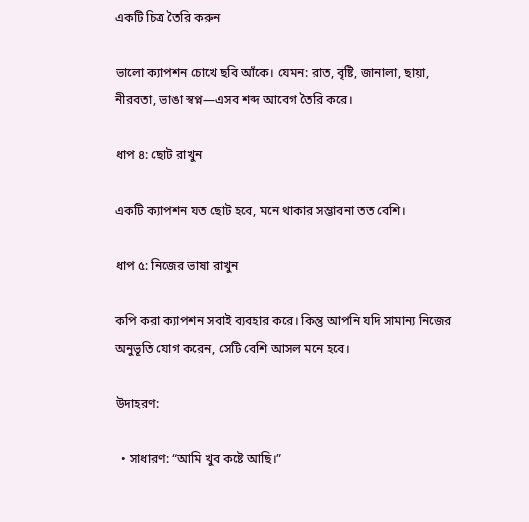একটি চিত্র তৈরি করুন

ভালো ক্যাপশন চোখে ছবি আঁকে। যেমন: রাত, বৃষ্টি, জানালা, ছায়া, নীরবতা, ভাঙা স্বপ্ন—এসব শব্দ আবেগ তৈরি করে।

ধাপ ৪: ছোট রাখুন

একটি ক্যাপশন যত ছোট হবে, মনে থাকার সম্ভাবনা তত বেশি।

ধাপ ৫: নিজের ভাষা রাখুন

কপি করা ক্যাপশন সবাই ব্যবহার করে। কিন্তু আপনি যদি সামান্য নিজের অনুভূতি যোগ করেন, সেটি বেশি আসল মনে হবে।

উদাহরণ:

  • সাধারণ: “আমি খুব কষ্টে আছি।”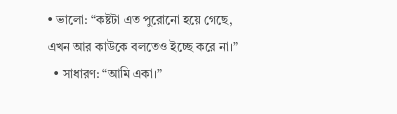• ভালো: “কষ্টটা এত পুরোনো হয়ে গেছে, এখন আর কাউকে বলতেও ইচ্ছে করে না।”
  • সাধারণ: “আমি একা।”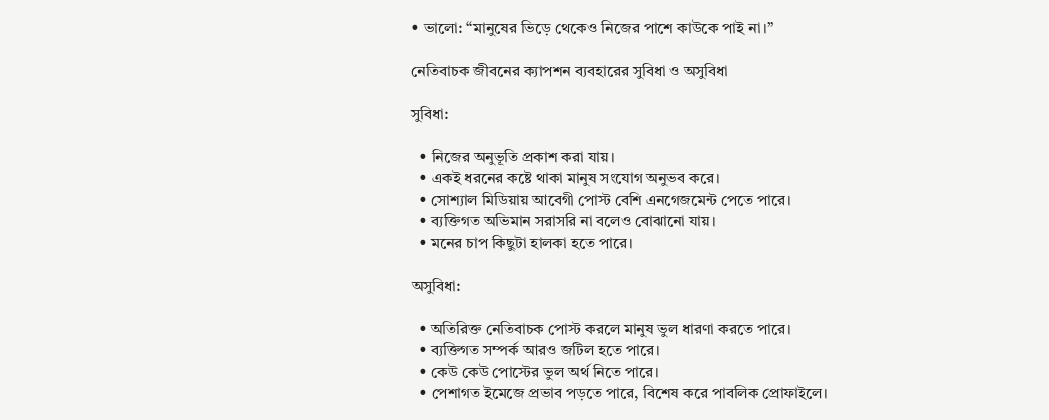• ভালো: “মানুষের ভিড়ে থেকেও নিজের পাশে কাউকে পাই না।”

নেতিবাচক জীবনের ক্যাপশন ব্যবহারের সুবিধা ও অসুবিধা

সুবিধা:

  • নিজের অনুভূতি প্রকাশ করা যায়।
  • একই ধরনের কষ্টে থাকা মানুষ সংযোগ অনুভব করে।
  • সোশ্যাল মিডিয়ায় আবেগী পোস্ট বেশি এনগেজমেন্ট পেতে পারে।
  • ব্যক্তিগত অভিমান সরাসরি না বলেও বোঝানো যায়।
  • মনের চাপ কিছুটা হালকা হতে পারে।

অসুবিধা:

  • অতিরিক্ত নেতিবাচক পোস্ট করলে মানুষ ভুল ধারণা করতে পারে।
  • ব্যক্তিগত সম্পর্ক আরও জটিল হতে পারে।
  • কেউ কেউ পোস্টের ভুল অর্থ নিতে পারে।
  • পেশাগত ইমেজে প্রভাব পড়তে পারে, বিশেষ করে পাবলিক প্রোফাইলে।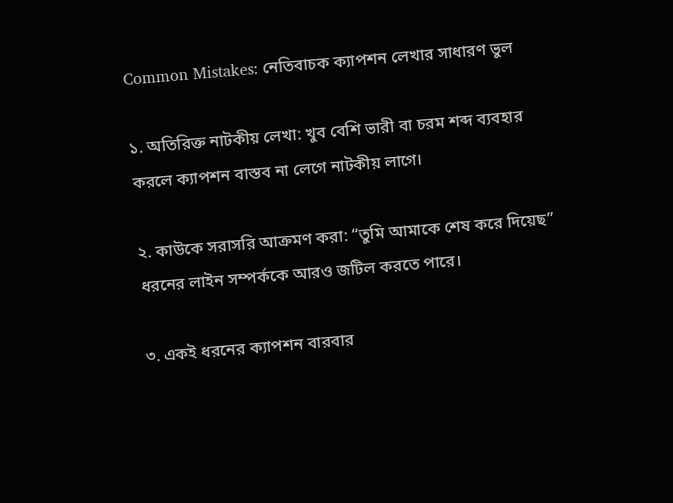Common Mistakes: নেতিবাচক ক্যাপশন লেখার সাধারণ ভুল

১. অতিরিক্ত নাটকীয় লেখা: খুব বেশি ভারী বা চরম শব্দ ব্যবহার করলে ক্যাপশন বাস্তব না লেগে নাটকীয় লাগে।

২. কাউকে সরাসরি আক্রমণ করা: “তুমি আমাকে শেষ করে দিয়েছ” ধরনের লাইন সম্পর্ককে আরও জটিল করতে পারে।

৩. একই ধরনের ক্যাপশন বারবার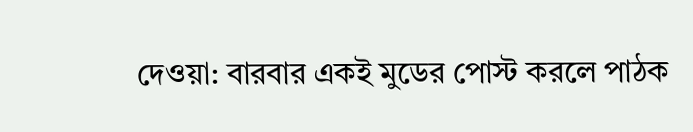দেওয়া: বারবার একই মুডের পোস্ট করলে পাঠক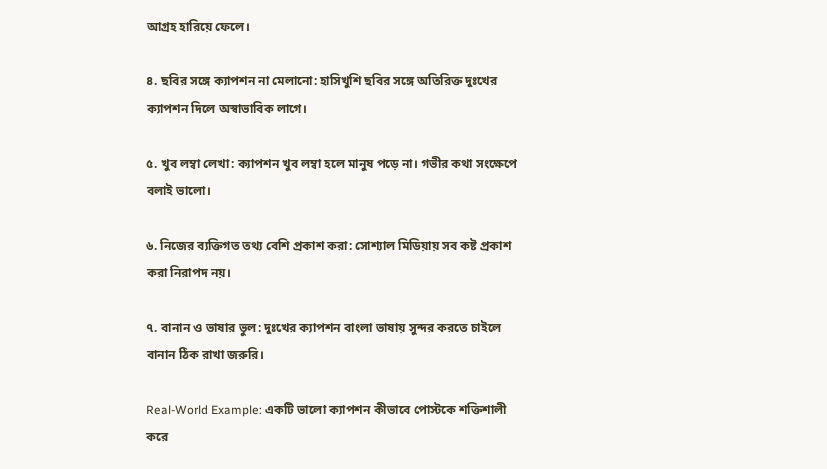আগ্রহ হারিয়ে ফেলে।

৪. ছবির সঙ্গে ক্যাপশন না মেলানো: হাসিখুশি ছবির সঙ্গে অতিরিক্ত দুঃখের ক্যাপশন দিলে অস্বাভাবিক লাগে।

৫. খুব লম্বা লেখা: ক্যাপশন খুব লম্বা হলে মানুষ পড়ে না। গভীর কথা সংক্ষেপে বলাই ভালো।

৬. নিজের ব্যক্তিগত তথ্য বেশি প্রকাশ করা: সোশ্যাল মিডিয়ায় সব কষ্ট প্রকাশ করা নিরাপদ নয়।

৭. বানান ও ভাষার ভুল: দুঃখের ক্যাপশন বাংলা ভাষায় সুন্দর করতে চাইলে বানান ঠিক রাখা জরুরি।

Real-World Example: একটি ভালো ক্যাপশন কীভাবে পোস্টকে শক্তিশালী করে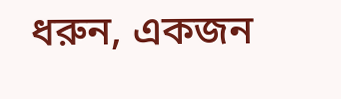ধরুন, একজন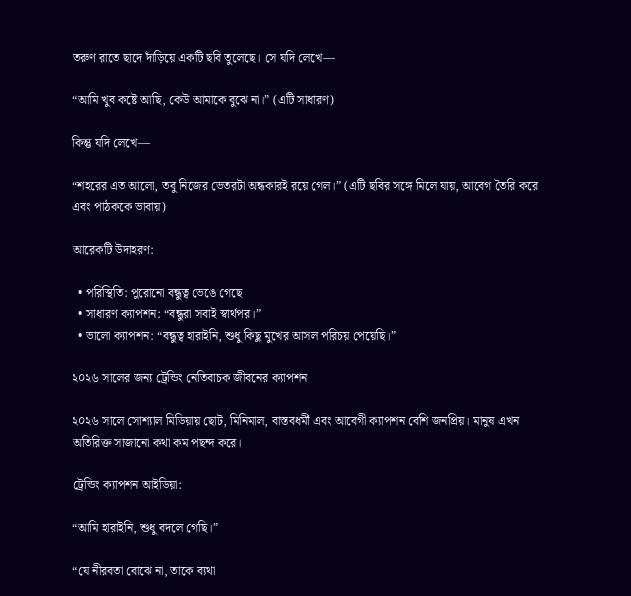তরুণ রাতে ছাদে দাঁড়িয়ে একটি ছবি তুলেছে। সে যদি লেখে—

“আমি খুব কষ্টে আছি, কেউ আমাকে বুঝে না।” (এটি সাধারণ)

কিন্তু যদি লেখে—

“শহরের এত আলো, তবু নিজের ভেতরটা অন্ধকারই রয়ে গেল।” (এটি ছবির সঙ্গে মিলে যায়, আবেগ তৈরি করে এবং পাঠককে ভাবায়)

আরেকটি উদাহরণ:

  • পরিস্থিতি: পুরোনো বন্ধুত্ব ভেঙে গেছে
  • সাধারণ ক্যাপশন: “বন্ধুরা সবাই স্বার্থপর।”
  • ভালো ক্যাপশন: “বন্ধুত্ব হারাইনি, শুধু কিছু মুখের আসল পরিচয় পেয়েছি।”

২০২৬ সালের জন্য ট্রেন্ডিং নেতিবাচক জীবনের ক্যাপশন

২০২৬ সালে সোশ্যাল মিডিয়ায় ছোট, মিনিমাল, বাস্তবধর্মী এবং আবেগী ক্যাপশন বেশি জনপ্রিয়। মানুষ এখন অতিরিক্ত সাজানো কথা কম পছন্দ করে।

ট্রেন্ডিং ক্যাপশন আইডিয়া:

“আমি হারাইনি, শুধু বদলে গেছি।”

“যে নীরবতা বোঝে না, তাকে ব্যথা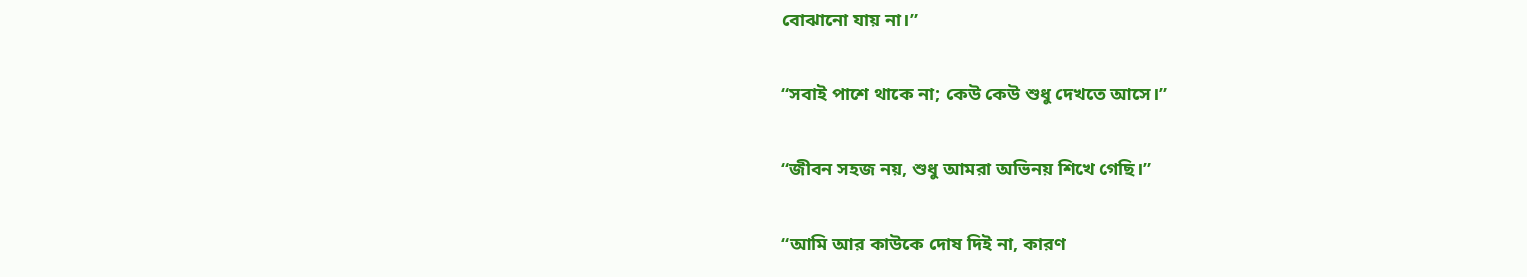বোঝানো যায় না।”

“সবাই পাশে থাকে না; কেউ কেউ শুধু দেখতে আসে।”

“জীবন সহজ নয়, শুধু আমরা অভিনয় শিখে গেছি।”

“আমি আর কাউকে দোষ দিই না, কারণ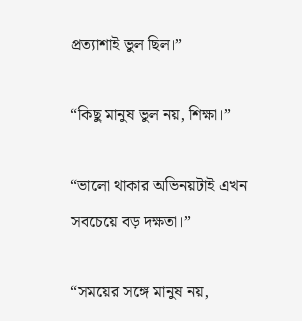প্রত্যাশাই ভুল ছিল।”

“কিছু মানুষ ভুল নয়, শিক্ষা।”

“ভালো থাকার অভিনয়টাই এখন সবচেয়ে বড় দক্ষতা।”

“সময়ের সঙ্গে মানুষ নয়,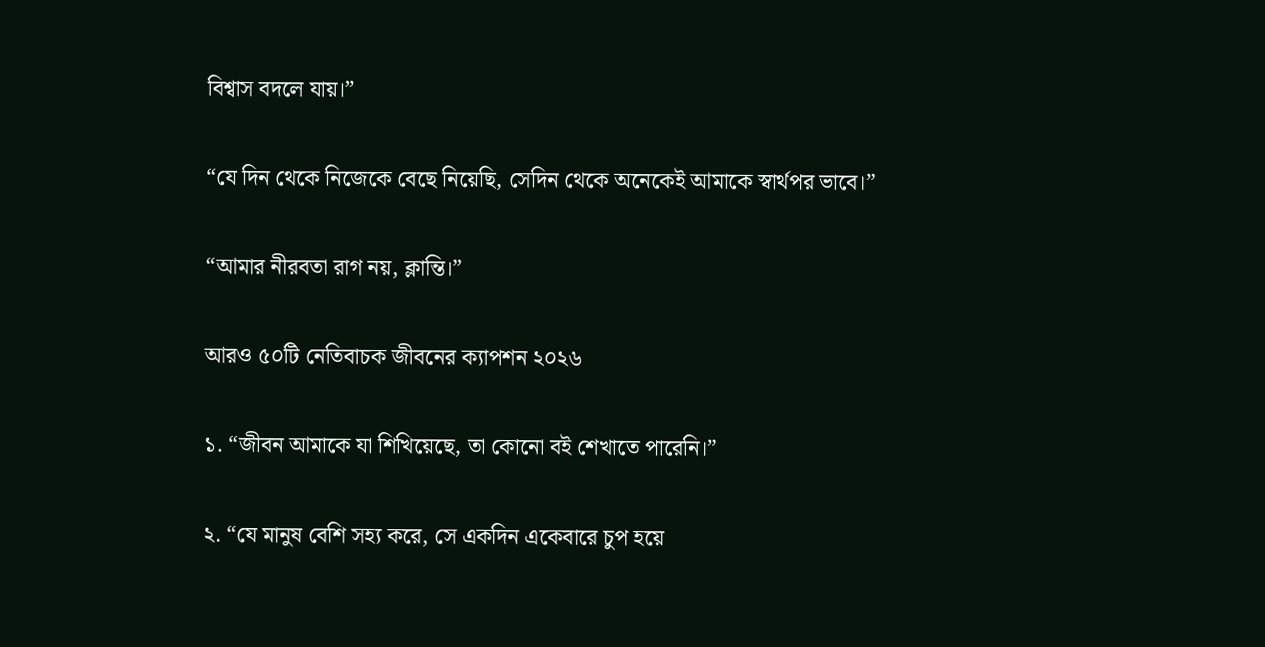বিশ্বাস বদলে যায়।”

“যে দিন থেকে নিজেকে বেছে নিয়েছি, সেদিন থেকে অনেকেই আমাকে স্বার্থপর ভাবে।”

“আমার নীরবতা রাগ নয়, ক্লান্তি।”

আরও ৫০টি নেতিবাচক জীবনের ক্যাপশন ২০২৬

১. “জীবন আমাকে যা শিখিয়েছে, তা কোনো বই শেখাতে পারেনি।”

২. “যে মানুষ বেশি সহ্য করে, সে একদিন একেবারে চুপ হয়ে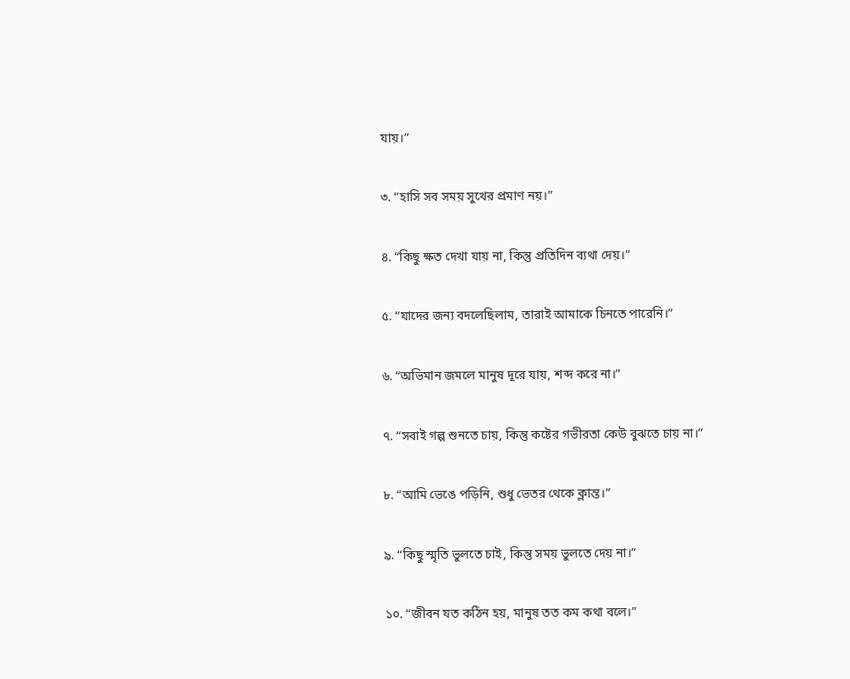যায়।”

৩. “হাসি সব সময় সুখের প্রমাণ নয়।”

৪. “কিছু ক্ষত দেখা যায় না, কিন্তু প্রতিদিন ব্যথা দেয়।”

৫. “যাদের জন্য বদলেছিলাম, তারাই আমাকে চিনতে পারেনি।”

৬. “অভিমান জমলে মানুষ দূরে যায়, শব্দ করে না।”

৭. “সবাই গল্প শুনতে চায়, কিন্তু কষ্টের গভীরতা কেউ বুঝতে চায় না।”

৮. “আমি ভেঙে পড়িনি, শুধু ভেতর থেকে ক্লান্ত।”

৯. “কিছু স্মৃতি ভুলতে চাই, কিন্তু সময় ভুলতে দেয় না।”

১০. “জীবন যত কঠিন হয়, মানুষ তত কম কথা বলে।”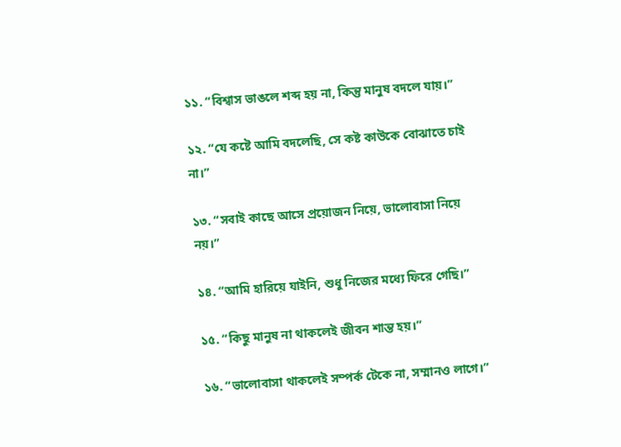১১. “বিশ্বাস ভাঙলে শব্দ হয় না, কিন্তু মানুষ বদলে যায়।”

১২. “যে কষ্টে আমি বদলেছি, সে কষ্ট কাউকে বোঝাতে চাই না।”

১৩. “সবাই কাছে আসে প্রয়োজন নিয়ে, ভালোবাসা নিয়ে নয়।”

১৪. “আমি হারিয়ে যাইনি, শুধু নিজের মধ্যে ফিরে গেছি।”

১৫. “কিছু মানুষ না থাকলেই জীবন শান্ত হয়।”

১৬. “ভালোবাসা থাকলেই সম্পর্ক টেকে না, সম্মানও লাগে।”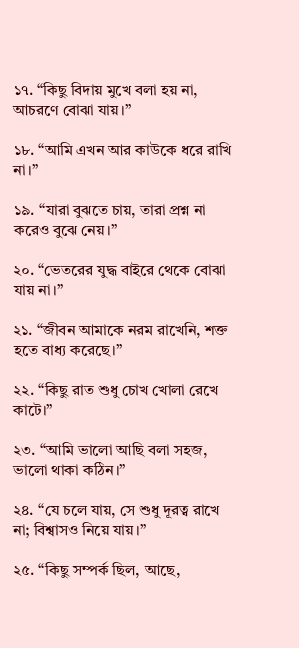১৭. “কিছু বিদায় মুখে বলা হয় না, আচরণে বোঝা যায়।”

১৮. “আমি এখন আর কাউকে ধরে রাখি না।”

১৯. “যারা বুঝতে চায়, তারা প্রশ্ন না করেও বুঝে নেয়।”

২০. “ভেতরের যুদ্ধ বাইরে থেকে বোঝা যায় না।”

২১. “জীবন আমাকে নরম রাখেনি, শক্ত হতে বাধ্য করেছে।”

২২. “কিছু রাত শুধু চোখ খোলা রেখে কাটে।”

২৩. “আমি ভালো আছি বলা সহজ, ভালো থাকা কঠিন।”

২৪. “যে চলে যায়, সে শুধু দূরত্ব রাখে না; বিশ্বাসও নিয়ে যায়।”

২৫. “কিছু সম্পর্ক ছিল, আছে,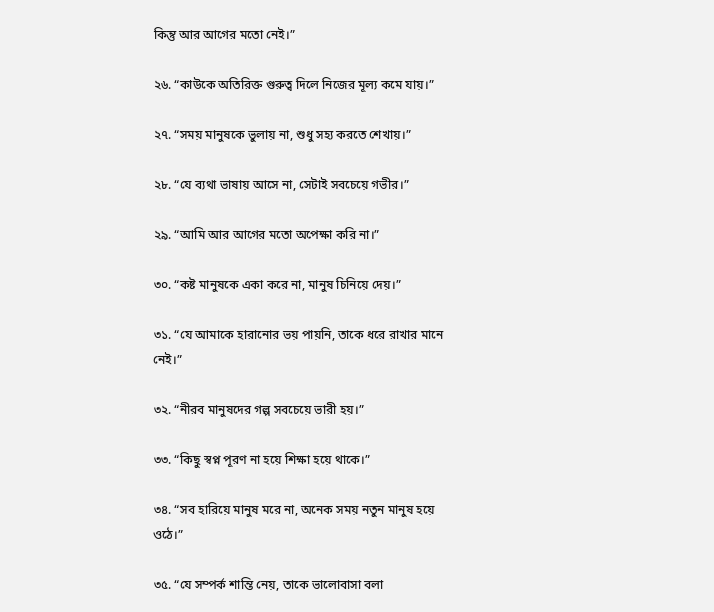কিন্তু আর আগের মতো নেই।”

২৬. “কাউকে অতিরিক্ত গুরুত্ব দিলে নিজের মূল্য কমে যায়।”

২৭. “সময় মানুষকে ভুলায় না, শুধু সহ্য করতে শেখায়।”

২৮. “যে ব্যথা ভাষায় আসে না, সেটাই সবচেয়ে গভীর।”

২৯. “আমি আর আগের মতো অপেক্ষা করি না।”

৩০. “কষ্ট মানুষকে একা করে না, মানুষ চিনিয়ে দেয়।”

৩১. “যে আমাকে হারানোর ভয় পায়নি, তাকে ধরে রাখার মানে নেই।”

৩২. “নীরব মানুষদের গল্প সবচেয়ে ভারী হয়।”

৩৩. “কিছু স্বপ্ন পূরণ না হয়ে শিক্ষা হয়ে থাকে।”

৩৪. “সব হারিয়ে মানুষ মরে না, অনেক সময় নতুন মানুষ হয়ে ওঠে।”

৩৫. “যে সম্পর্ক শান্তি নেয়, তাকে ভালোবাসা বলা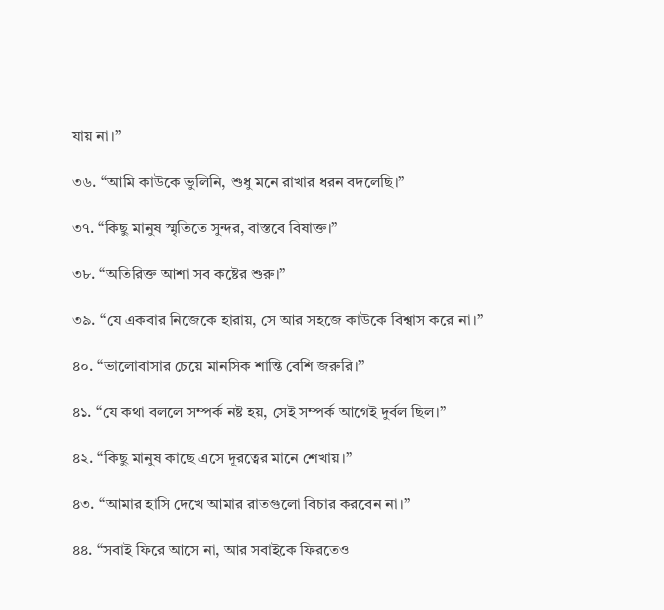যায় না।”

৩৬. “আমি কাউকে ভুলিনি, শুধু মনে রাখার ধরন বদলেছি।”

৩৭. “কিছু মানুষ স্মৃতিতে সুন্দর, বাস্তবে বিষাক্ত।”

৩৮. “অতিরিক্ত আশা সব কষ্টের শুরু।”

৩৯. “যে একবার নিজেকে হারায়, সে আর সহজে কাউকে বিশ্বাস করে না।”

৪০. “ভালোবাসার চেয়ে মানসিক শান্তি বেশি জরুরি।”

৪১. “যে কথা বললে সম্পর্ক নষ্ট হয়, সেই সম্পর্ক আগেই দুর্বল ছিল।”

৪২. “কিছু মানুষ কাছে এসে দূরত্বের মানে শেখায়।”

৪৩. “আমার হাসি দেখে আমার রাতগুলো বিচার করবেন না।”

৪৪. “সবাই ফিরে আসে না, আর সবাইকে ফিরতেও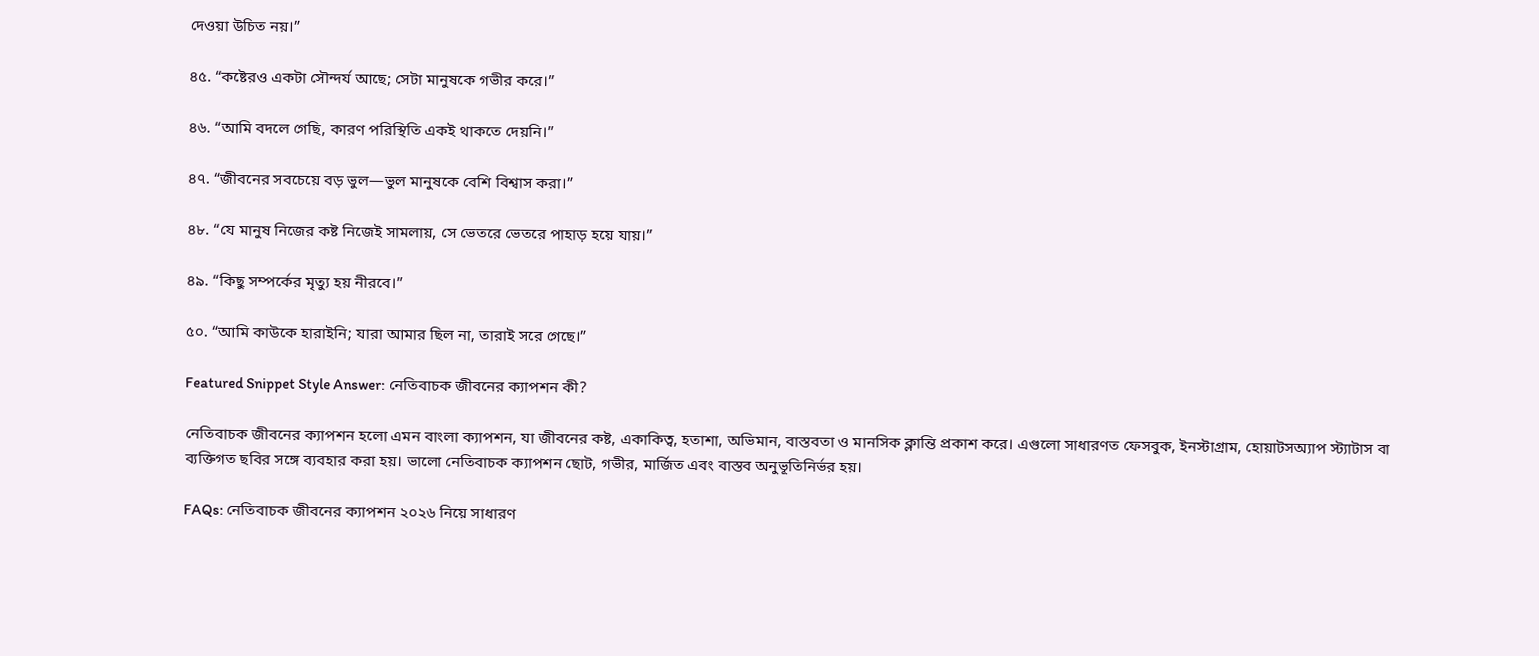দেওয়া উচিত নয়।”

৪৫. “কষ্টেরও একটা সৌন্দর্য আছে; সেটা মানুষকে গভীর করে।”

৪৬. “আমি বদলে গেছি, কারণ পরিস্থিতি একই থাকতে দেয়নি।”

৪৭. “জীবনের সবচেয়ে বড় ভুল—ভুল মানুষকে বেশি বিশ্বাস করা।”

৪৮. “যে মানুষ নিজের কষ্ট নিজেই সামলায়, সে ভেতরে ভেতরে পাহাড় হয়ে যায়।”

৪৯. “কিছু সম্পর্কের মৃত্যু হয় নীরবে।”

৫০. “আমি কাউকে হারাইনি; যারা আমার ছিল না, তারাই সরে গেছে।”

Featured Snippet Style Answer: নেতিবাচক জীবনের ক্যাপশন কী?

নেতিবাচক জীবনের ক্যাপশন হলো এমন বাংলা ক্যাপশন, যা জীবনের কষ্ট, একাকিত্ব, হতাশা, অভিমান, বাস্তবতা ও মানসিক ক্লান্তি প্রকাশ করে। এগুলো সাধারণত ফেসবুক, ইনস্টাগ্রাম, হোয়াটসঅ্যাপ স্ট্যাটাস বা ব্যক্তিগত ছবির সঙ্গে ব্যবহার করা হয়। ভালো নেতিবাচক ক্যাপশন ছোট, গভীর, মার্জিত এবং বাস্তব অনুভূতিনির্ভর হয়।

FAQs: নেতিবাচক জীবনের ক্যাপশন ২০২৬ নিয়ে সাধারণ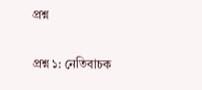প্রশ্ন

প্রশ্ন ১: নেতিবাচক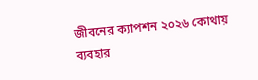জীবনের ক্যাপশন ২০২৬ কোথায় ব্যবহার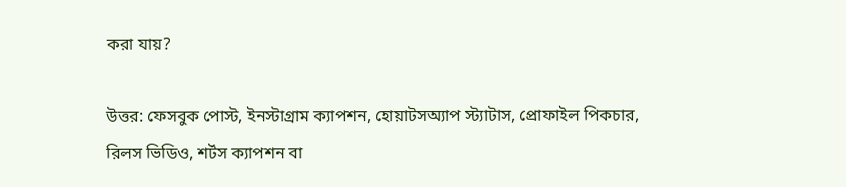করা যায়?

উত্তর: ফেসবুক পোস্ট, ইনস্টাগ্রাম ক্যাপশন, হোয়াটসঅ্যাপ স্ট্যাটাস, প্রোফাইল পিকচার, রিলস ভিডিও, শর্টস ক্যাপশন বা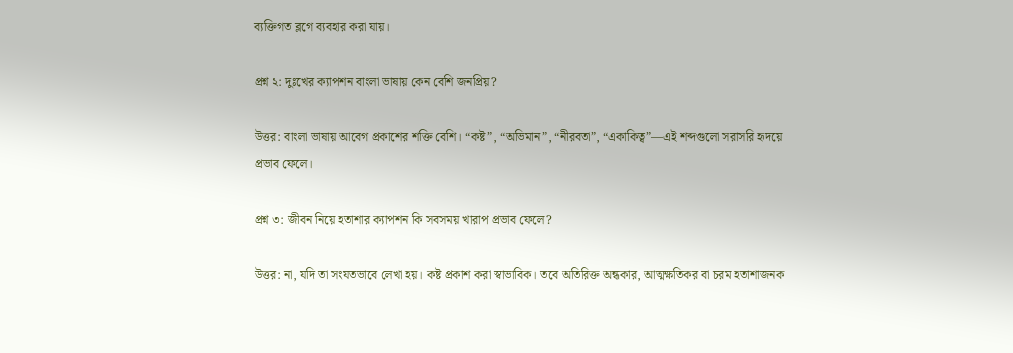ব্যক্তিগত ব্লগে ব্যবহার করা যায়।

প্রশ্ন ২: দুঃখের ক্যাপশন বাংলা ভাষায় কেন বেশি জনপ্রিয়?

উত্তর: বাংলা ভাষায় আবেগ প্রকাশের শক্তি বেশি। “কষ্ট”, “অভিমান”, “নীরবতা”, “একাকিত্ব”—এই শব্দগুলো সরাসরি হৃদয়ে প্রভাব ফেলে।

প্রশ্ন ৩: জীবন নিয়ে হতাশার ক্যাপশন কি সবসময় খারাপ প্রভাব ফেলে?

উত্তর: না, যদি তা সংযতভাবে লেখা হয়। কষ্ট প্রকাশ করা স্বাভাবিক। তবে অতিরিক্ত অন্ধকার, আত্মক্ষতিকর বা চরম হতাশাজনক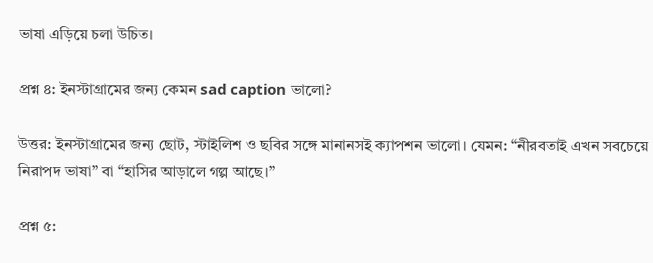ভাষা এড়িয়ে চলা উচিত।

প্রশ্ন ৪: ইনস্টাগ্রামের জন্য কেমন sad caption ভালো?

উত্তর: ইনস্টাগ্রামের জন্য ছোট, স্টাইলিশ ও ছবির সঙ্গে মানানসই ক্যাপশন ভালো। যেমন: “নীরবতাই এখন সবচেয়ে নিরাপদ ভাষা” বা “হাসির আড়ালে গল্প আছে।”

প্রশ্ন ৫: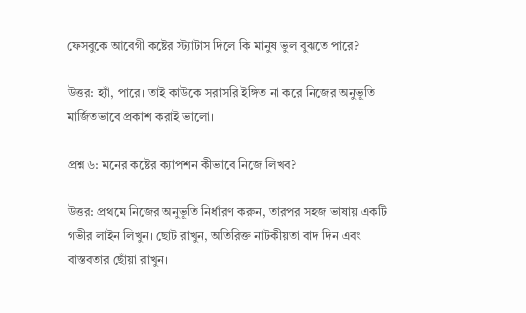ফেসবুকে আবেগী কষ্টের স্ট্যাটাস দিলে কি মানুষ ভুল বুঝতে পারে?

উত্তর: হ্যাঁ, পারে। তাই কাউকে সরাসরি ইঙ্গিত না করে নিজের অনুভূতি মার্জিতভাবে প্রকাশ করাই ভালো।

প্রশ্ন ৬: মনের কষ্টের ক্যাপশন কীভাবে নিজে লিখব?

উত্তর: প্রথমে নিজের অনুভূতি নির্ধারণ করুন, তারপর সহজ ভাষায় একটি গভীর লাইন লিখুন। ছোট রাখুন, অতিরিক্ত নাটকীয়তা বাদ দিন এবং বাস্তবতার ছোঁয়া রাখুন।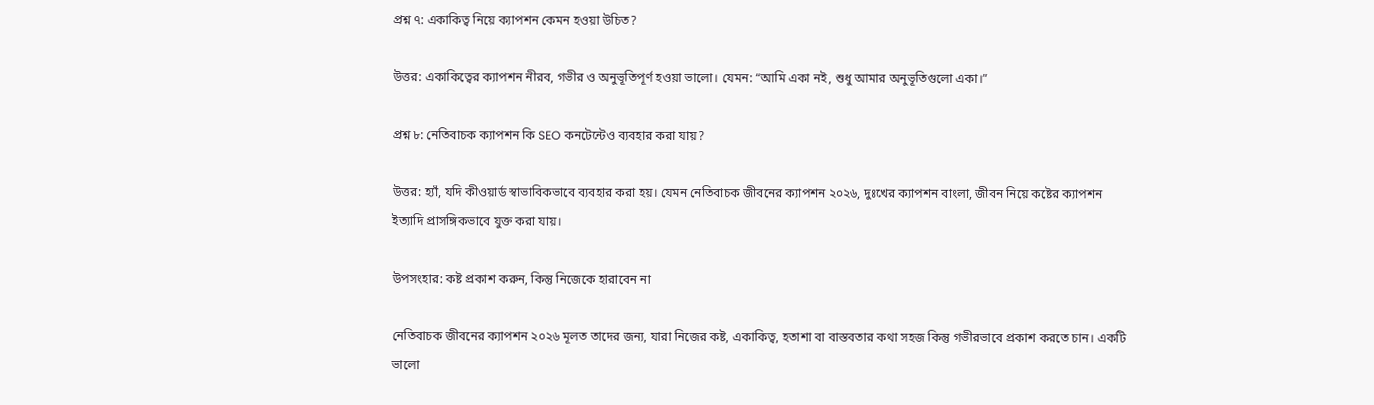প্রশ্ন ৭: একাকিত্ব নিয়ে ক্যাপশন কেমন হওয়া উচিত?

উত্তর: একাকিত্বের ক্যাপশন নীরব, গভীর ও অনুভূতিপূর্ণ হওয়া ভালো। যেমন: “আমি একা নই, শুধু আমার অনুভূতিগুলো একা।”

প্রশ্ন ৮: নেতিবাচক ক্যাপশন কি SEO কনটেন্টেও ব্যবহার করা যায়?

উত্তর: হ্যাঁ, যদি কীওয়ার্ড স্বাভাবিকভাবে ব্যবহার করা হয়। যেমন নেতিবাচক জীবনের ক্যাপশন ২০২৬, দুঃখের ক্যাপশন বাংলা, জীবন নিয়ে কষ্টের ক্যাপশন ইত্যাদি প্রাসঙ্গিকভাবে যুক্ত করা যায়।

উপসংহার: কষ্ট প্রকাশ করুন, কিন্তু নিজেকে হারাবেন না

নেতিবাচক জীবনের ক্যাপশন ২০২৬ মূলত তাদের জন্য, যারা নিজের কষ্ট, একাকিত্ব, হতাশা বা বাস্তবতার কথা সহজ কিন্তু গভীরভাবে প্রকাশ করতে চান। একটি ভালো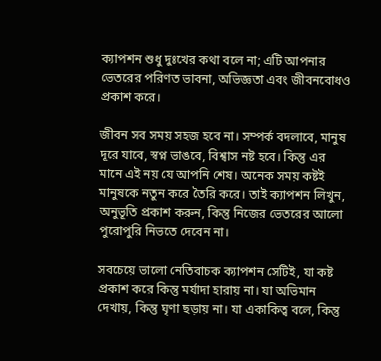ক্যাপশন শুধু দুঃখের কথা বলে না; এটি আপনার ভেতরের পরিণত ভাবনা, অভিজ্ঞতা এবং জীবনবোধও প্রকাশ করে।

জীবন সব সময় সহজ হবে না। সম্পর্ক বদলাবে, মানুষ দূরে যাবে, স্বপ্ন ভাঙবে, বিশ্বাস নষ্ট হবে। কিন্তু এর মানে এই নয় যে আপনি শেষ। অনেক সময় কষ্টই মানুষকে নতুন করে তৈরি করে। তাই ক্যাপশন লিখুন, অনুভূতি প্রকাশ করুন, কিন্তু নিজের ভেতরের আলো পুরোপুরি নিভতে দেবেন না।

সবচেয়ে ভালো নেতিবাচক ক্যাপশন সেটিই, যা কষ্ট প্রকাশ করে কিন্তু মর্যাদা হারায় না। যা অভিমান দেখায়, কিন্তু ঘৃণা ছড়ায় না। যা একাকিত্ব বলে, কিন্তু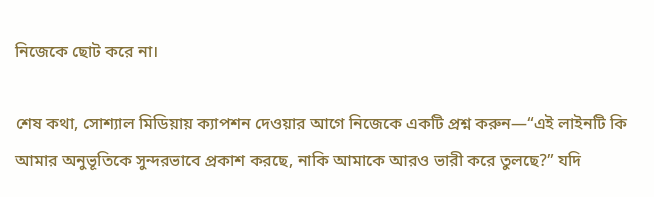নিজেকে ছোট করে না।

শেষ কথা, সোশ্যাল মিডিয়ায় ক্যাপশন দেওয়ার আগে নিজেকে একটি প্রশ্ন করুন—“এই লাইনটি কি আমার অনুভূতিকে সুন্দরভাবে প্রকাশ করছে, নাকি আমাকে আরও ভারী করে তুলছে?” যদি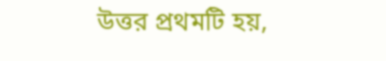উত্তর প্রথমটি হয়,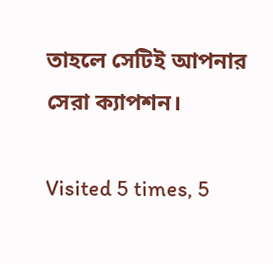তাহলে সেটিই আপনার সেরা ক্যাপশন।

Visited 5 times, 5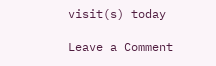visit(s) today

Leave a Comment